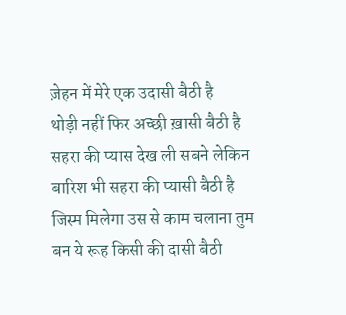ज़ेहन में मेरे एक उदासी बैठी है
थोड़ी नहीं फिर अच्छी ख़ासी बैठी है
सहरा की प्यास देख ली सबने लेकिन
बारिश भी सहरा की प्यासी बैठी है
जिस्म मिलेगा उस से काम चलाना तुम
बन ये रूह किसी की दासी बैठी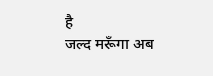है
जल्द मरूँगा अब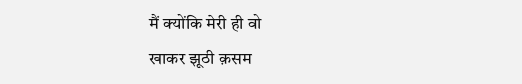मैं क्योंकि मेरी ही वो
खाकर झूठी क़सम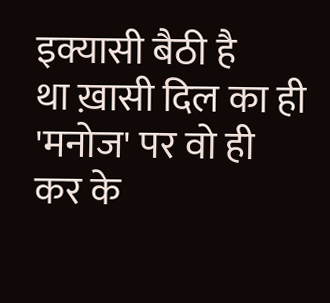इक्यासी बैठी है
था ख़ासी दिल का ही 'मनोज' पर वो ही
कर के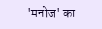'मनोज' का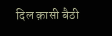दिल क़ासी बैठी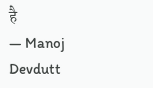है
— Manoj Devdutt